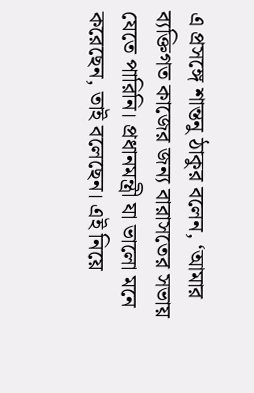এ প্রসঙ্গে শান্তনু ঠাকুর বলেন, ‘আমার ব্যক্তিগত কাজের জন্য বারাসতের সভায় যেতে পারিনি। প্রধানমন্ত্রী যা ভালো মনে করেছেন, তাই বলেছেন। এই নিয়ে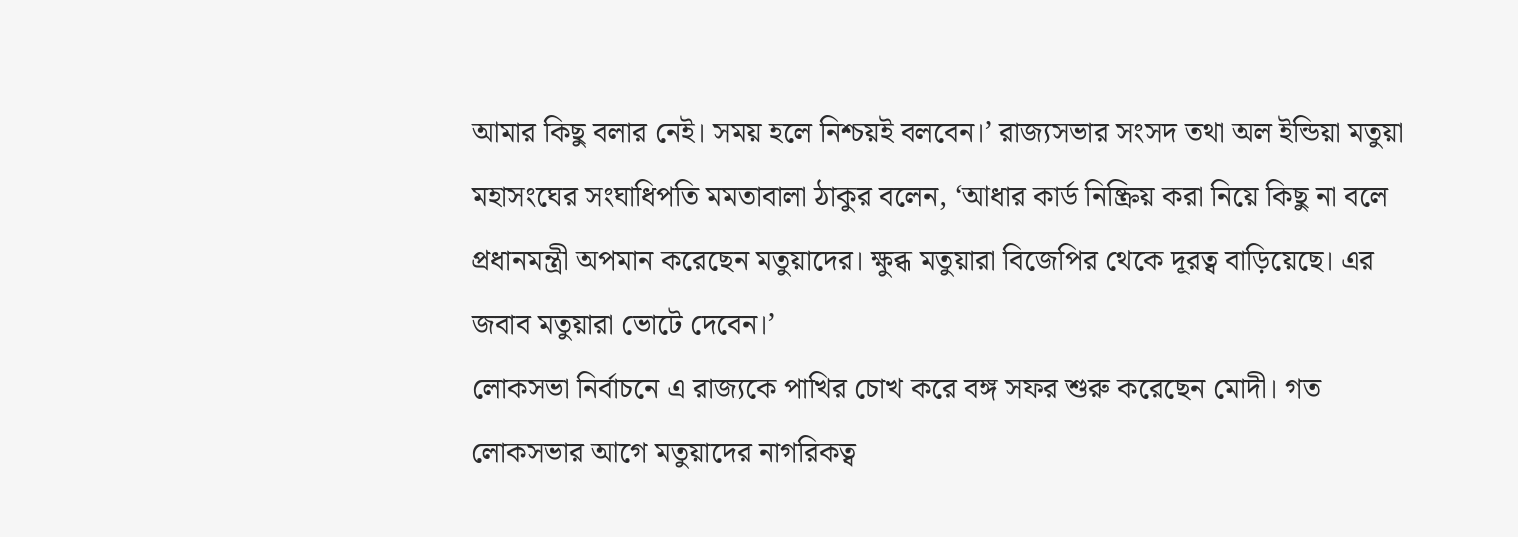আমার কিছু বলার নেই। সময় হলে নিশ্চয়ই বলবেন।’ রাজ্যসভার সংসদ তথা অল ইন্ডিয়া মতুয়া মহাসংঘের সংঘাধিপতি মমতাবালা ঠাকুর বলেন, ‘আধার কার্ড নিষ্ক্রিয় করা নিয়ে কিছু না বলে প্রধানমন্ত্রী অপমান করেছেন মতুয়াদের। ক্ষুব্ধ মতুয়ারা বিজেপির থেকে দূরত্ব বাড়িয়েছে। এর জবাব মতুয়ারা ভোটে দেবেন।’
লোকসভা নির্বাচনে এ রাজ্যকে পাখির চোখ করে বঙ্গ সফর শুরু করেছেন মোদী। গত লোকসভার আগে মতুয়াদের নাগরিকত্ব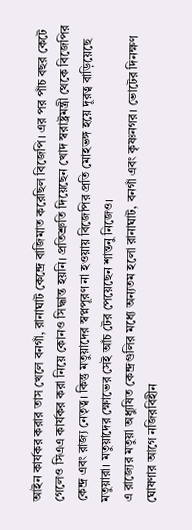আইন কার্যকর করার তাস খেলে বনগাঁ, রানাঘাট কেন্দ্রে বাজিমাত করেছিল বিজেপি। এর পর পাঁচ বছর কেটে গেলেও সিএএ কার্যকর করা নিয়ে কোনও সিদ্ধান্ত হয়নি। প্রতিশ্রুতি দিয়েছেন খোদ স্বরাষ্ট্রমন্ত্রী থেকে বিজেপির কেন্দ্র এবং রাজ্য নেতৃত্ব। কিন্তু মতুয়াদের স্বপ্নপূরণ না হওয়ায় বিজেপির প্রতি মোহভঙ্গ হয়ে দূরত্ব বাড়িয়েছে মতুয়ারা। মতুয়াদের ক্ষোভের সেই আঁচ টের পেয়েছেন শান্তনু নিজেও।
এ রাজ্যের মতুয়া অধ্যুষিত কেন্দ্রগুলির মধ্যে অন্যতম হলো রানাঘাট, বনগাঁ এবং কৃষ্ণনগর। ভোটের দিনক্ষণ ঘোষণার আগে নজিরবিহীন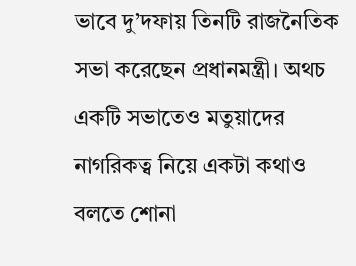ভাবে দু’দফায় তিনটি রাজনৈতিক সভা করেছেন প্রধানমন্ত্রী। অথচ একটি সভাতেও মতুয়াদের নাগরিকত্ব নিয়ে একটা কথাও বলতে শোনা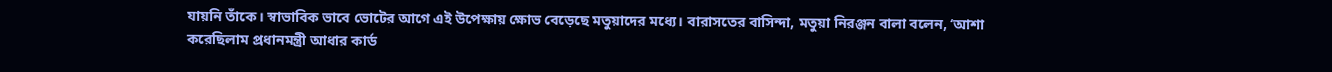যায়নি তাঁকে। স্বাভাবিক ভাবে ভোটের আগে এই উপেক্ষায় ক্ষোভ বেড়েছে মতুয়াদের মধ্যে। বারাসতের বাসিন্দা, মতুয়া নিরঞ্জন বালা বলেন, ‘আশা করেছিলাম প্রধানমন্ত্রী আধার কার্ড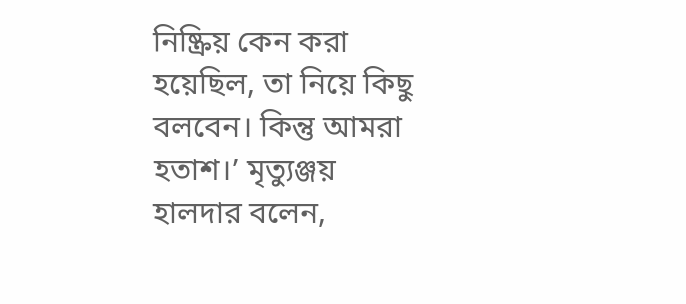নিষ্ক্রিয় কেন করা হয়েছিল, তা নিয়ে কিছু বলবেন। কিন্তু আমরা হতাশ।’ মৃত্যুঞ্জয় হালদার বলেন,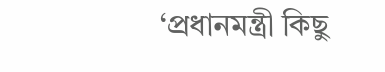‘প্রধানমন্ত্রী কিছু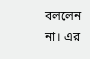বললেন না। এর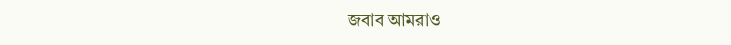জবাব আমরাও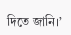দিতে জানি।’